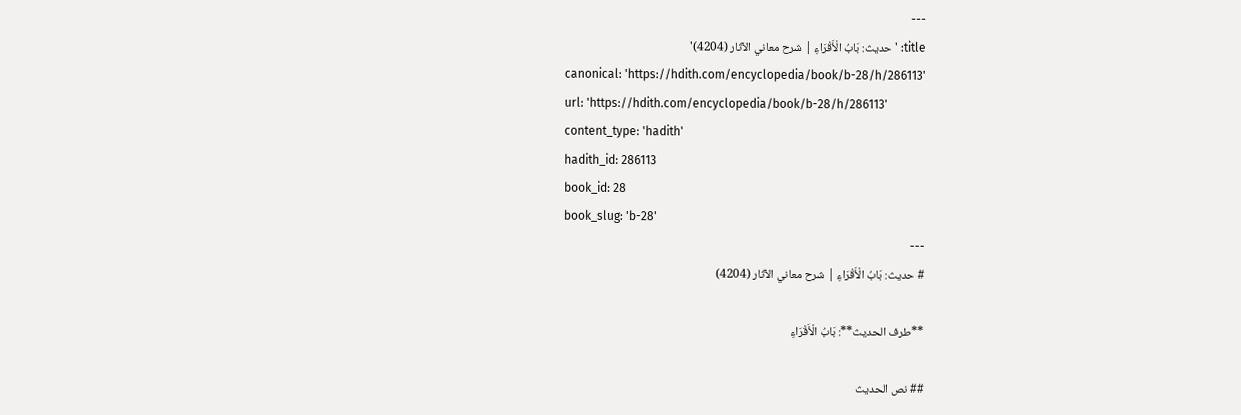---
title: 'حديث: بَابُ الْأَقْرَاءِ | شرح معاني الآثار (4204)'
canonical: 'https://hdith.com/encyclopedia/book/b-28/h/286113'
url: 'https://hdith.com/encyclopedia/book/b-28/h/286113'
content_type: 'hadith'
hadith_id: 286113
book_id: 28
book_slug: 'b-28'
---
# حديث: بَابُ الْأَقْرَاءِ | شرح معاني الآثار (4204)

**طرف الحديث**: بَابُ الْأَقْرَاءِ

## نص الحديث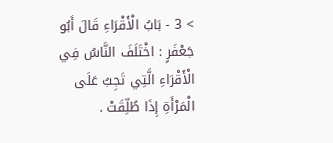> 3 - بَابُ الْأَقْرَاءِ قَالَ أَبُو جَعْفَرٍ : اخْتَلَفَ النَّاسُ فِي الْأَقْرَاءِ الَّتِي تَجِبُ عَلَى الْمَرْأَةِ إِذَا طُلِّقَتْ .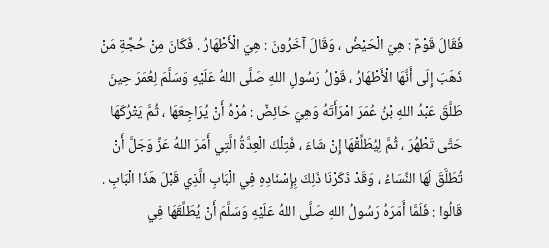فَقَالَ قَوْمٌ : هِيَ الْحَيْضُ ، وَقَالَ آخَرُونَ : هِيَ الْأَطْهَارُ . فَكَانَ مِنْ حُجَّةِ مَنْ ذَهَبَ إِلَى أَنَّهَا الْأَطْهَارُ ، قَوْلُ رَسُولِ اللهِ صَلَّى اللهُ عَلَيْهِ وَسَلَّمَ لِعُمَرَ حِينَ طَلَّقَ عَبْدُ اللهِ بْنُ عُمَرَ امْرَأَتَهُ وَهِيَ حَائِضٌ : مُرْهُ أَنْ يُرَاجِعَهَا ، ثُمَّ يَتْرُكَهَا حَتَّى تَطْهُرَ ، ثُمَّ لِيُطَلِّقْهَا إِنْ شَاءَ ، فَتِلْكَ الْعِدَّةُ الَّتِي أَمَرَ اللهُ عَزَّ وَجَلَّ أَنْ تُطَلَّقَ لَهَا النِّسَاءُ ، وَقَدْ ذَكَرْنَا ذَلِكَ بِإِسْنَادِهِ فِي الْبَابِ الَّذِي قَبْلَ هَذَا الْبَابِ . قَالُوا : فَلَمَّا أَمَرَهُ رَسُولُ اللهِ صَلَّى اللهُ عَلَيْهِ وَسَلَّمَ أَنْ يُطَلِّقَهَا فِي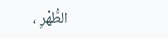الطُّهْرِ ،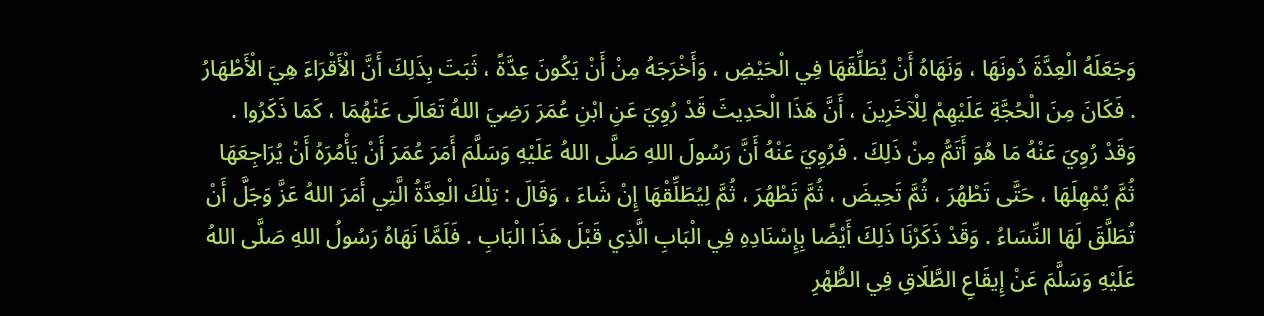وَجَعَلَهُ الْعِدَّةَ دُونَهَا ، وَنَهَاهُ أَنْ يُطَلِّقَهَا فِي الْحَيْضِ ، وَأَخْرَجَهُ مِنْ أَنْ يَكُونَ عِدَّةً ، ثَبَتَ بِذَلِكَ أَنَّ الْأَقْرَاءَ هِيَ الْأَطْهَارُ . فَكَانَ مِنَ الْحُجَّةِ عَلَيْهِمْ لِلْآخَرِينَ ، أَنَّ هَذَا الْحَدِيثَ قَدْ رُوِيَ عَنِ ابْنِ عُمَرَ رَضِيَ اللهُ تَعَالَى عَنْهُمَا ، كَمَا ذَكَرُوا . وَقَدْ رُوِيَ عَنْهُ مَا هُوَ أَتَمُّ مِنْ ذَلِكَ . فَرُوِيَ عَنْهُ أَنَّ رَسُولَ اللهِ صَلَّى اللهُ عَلَيْهِ وَسَلَّمَ أَمَرَ عُمَرَ أَنْ يَأْمُرَهُ أَنْ يُرَاجِعَهَا ثُمَّ يُمْهِلَهَا ، حَتَّى تَطْهُرَ ، ثُمَّ تَحِيضَ ، ثُمَّ تَطْهُرَ ، ثُمَّ لِيُطَلِّقْهَا إِنْ شَاءَ ، وَقَالَ : تِلْكَ الْعِدَّةُ الَّتِي أَمَرَ اللهُ عَزَّ وَجَلَّ أَنْ تُطَلَّقَ لَهَا النِّسَاءُ . وَقَدْ ذَكَرْنَا ذَلِكَ أَيْضًا بِإِسْنَادِهِ فِي الْبَابِ الَّذِي قَبْلَ هَذَا الْبَابِ . فَلَمَّا نَهَاهُ رَسُولُ اللهِ صَلَّى اللهُ عَلَيْهِ وَسَلَّمَ عَنْ إِيقَاعِ الطَّلَاقِ فِي الطُّهْرِ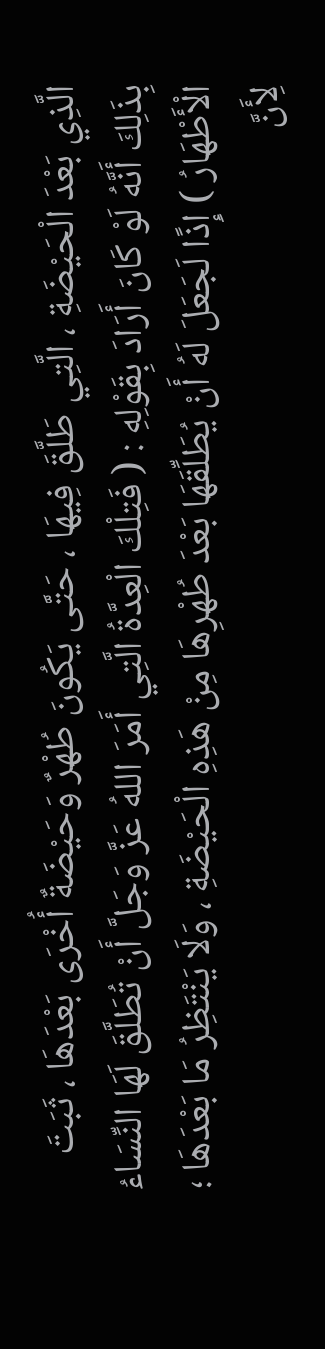الَّذِي بَعْدَ الْحَيْضَةِ ، الَّتِي طَلَّقَ فِيهَا ، حَتَّى يَكُونَ طُهْرٌ وَحَيْضَةٌ أُخْرَى بَعْدَهَا ، ثَبَتَ بِذَلِكَ أَنَّهُ لَوْ كَانَ أَرَادَ بِقَوْلِهِ : ( فَتِلْكَ الْعِدَّةُ الَّتِي أَمَرَ اللهُ عَزَّ وَجَلَّ أَنْ تُطَلَّقَ لَهَا النِّسَاءُ الْأَطْهَارُ ) إِذًا لَجَعَلَ لَهُ أَنْ يُطَلِّقَهَا بَعْدَ طُهْرِهَا مِنْ هَذِهِ الْحَيْضَةِ ، وَلَا يَنْتَظِرُ مَا بَعْدَهَا ؛ لِأَنَّ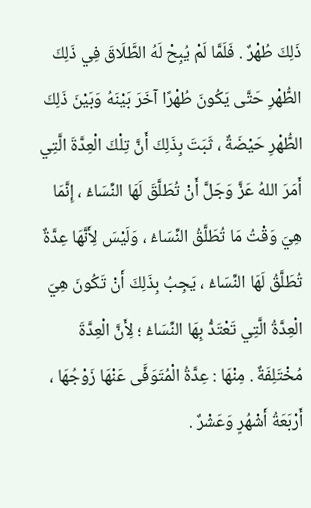ذَلِكَ طُهْرٌ . فَلَمَّا لَمْ يُبِحْ لَهُ الطَّلَاقَ فِي ذَلِكَ الطُّهْرِ حَتَّى يَكُونَ طُهْرًا آخَرَ بَيْنَهُ وَبَيْنَ ذَلِكَ الطُّهْرِ حَيْضَةٌ ، ثَبَتَ بِذَلِكَ أَنَّ تِلْكَ الْعِدَّةَ الَّتِي أَمَرَ اللهُ عَزَّ وَجَلَّ أَنْ تُطَلَّقَ لَهَا النِّسَاءُ ، إِنَّمَا هِيَ وَقْتُ مَا تُطَلَّقُ النِّسَاءُ ، وَلَيْسَ لِأَنَّهَا عِدَّةٌ تُطَلَّقُ لَهَا النِّسَاءُ ، يَجِبُ بِذَلِكَ أَنْ تَكُونَ هِيَ الْعِدَّةُ الَّتِي تَعْتَدُّ بِهَا النِّسَاءُ ؛ لِأَنَّ الْعِدَّةَ مُخْتَلِفَةٌ . مِنْهَا : عِدَّةُ الْمُتَوَفَّى عَنْهَا زَوْجُهَا ، أَرْبَعَةُ أَشْهُرٍ وَعَشْرٌ .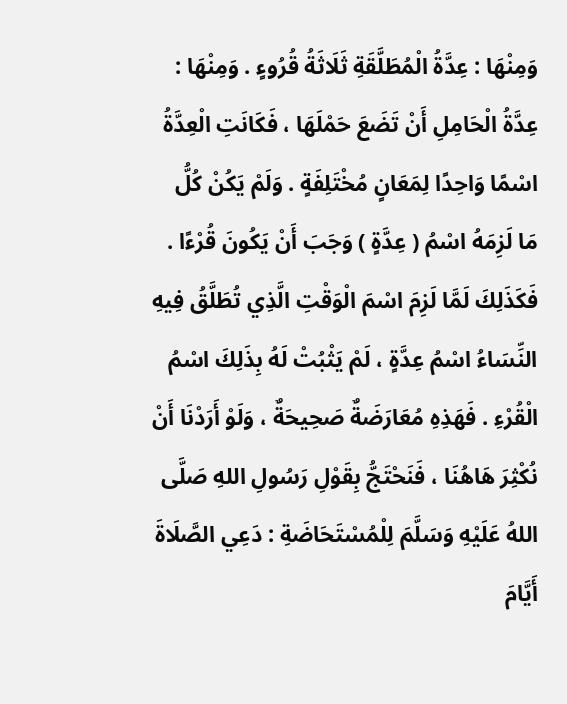وَمِنْهَا : عِدَّةُ الْمُطَلَّقَةِ ثَلَاثَةُ قُرُوءٍ . وَمِنْهَا : عِدَّةُ الْحَامِلِ أَنْ تَضَعَ حَمْلَهَا ، فَكَانَتِ الْعِدَّةُ اسْمًا وَاحِدًا لِمَعَانٍ مُخْتَلِفَةٍ . وَلَمْ يَكُنْ كُلُّ مَا لَزِمَهُ اسْمُ ( عِدَّةٍ ) وَجَبَ أَنْ يَكُونَ قُرْءًا . فَكَذَلِكَ لَمَّا لَزِمَ اسْمَ الْوَقْتِ الَّذِي تُطَلَّقُ فِيهِ النِّسَاءُ اسْمُ عِدَّةٍ ، لَمْ يَثْبُتْ لَهُ بِذَلِكَ اسْمُ الْقُرْءِ . فَهَذِهِ مُعَارَضَةٌ صَحِيحَةٌ ، وَلَوْ أَرَدْنَا أَنْ نُكْثِرَ هَاهُنَا ، فَنَحْتَجُّ بِقَوْلِ رَسُولِ اللهِ صَلَّى اللهُ عَلَيْهِ وَسَلَّمَ لِلْمُسْتَحَاضَةِ : دَعِي الصَّلَاةَ أَيَّامَ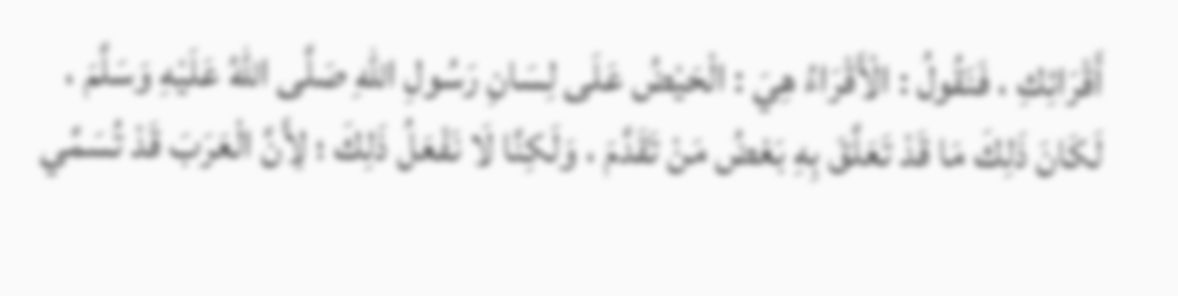أَقْرَائِكِ ، فَنَقُولُ : الْأَقْرَاءُ هِيَ : الْحَيْضُ عَلَى لِسَانِ رَسُولِ اللهِ صَلَّى اللهُ عَلَيْهِ وَسَلَّمَ ، لَكَانَ ذَلِكَ مَا قَدْ تَعَلَّقَ بِهِ بَعْضُ مَنْ تَقَدَّمَ ، وَلَكِنَّا لَا نَفْعَلُ ذَلِكَ ؛ لِأَنَّ الْعَرَبَ قَدْ تُسَمِّي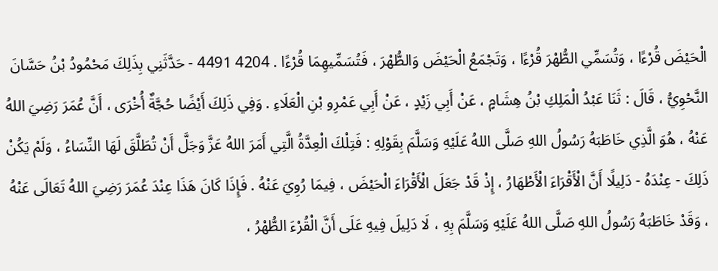الْحَيْضَ قُرْءًا ، وَتُسَمِّي الطُّهْرَ قُرْءًا ، وَتَجْمَعُ الْحَيْضَ وَالطُّهْرَ ، فَتُسَمِّيهِمَا قُرْءًا . 4204 4491 - حَدَّثَنِي بِذَلِكَ مَحْمُودُ بْنُ حَسَّانَ النَّحْوِيُّ ، قَالَ : ثَنَا عَبْدُ الْمَلِكِ بْنُ هِشَامٍ ، عَنْ أَبِي زَيْدٍ ، عَنْ أَبِي عَمْرِو بْنِ الْعَلَاءِ . وَفِي ذَلِكَ أَيْضًا حُجَّةٌ أُخْرَى ، أَنَّ عُمَرَ رَضِيَ اللهُ عَنْهُ ، هُوَ الَّذِي خَاطَبَهُ رَسُولُ اللهِ صَلَّى اللهُ عَلَيْهِ وَسَلَّمَ بِقَوْلِهِ : فَتِلْكَ الْعِدَّةُ الَّتِي أَمَرَ اللهُ عَزَّ وَجَلَّ أَنْ تُطَلَّقَ لَهَا النِّسَاءُ ، وَلَمْ يَكُنْ ذَلِكَ - عِنْدَهُ - دَلِيلًا أَنَّ الْأَقْرَاءَ الْأَطْهَارُ ، إِذْ قَدْ جَعَلَ الْأَقْرَاءَ الْحَيْضَ ، فِيمَا رُوِيَ عَنْهُ . فَإِذَا كَانَ هَذَا عِنْدَ عُمَرَ رَضِيَ اللهُ تَعَالَى عَنْهُ ، وَقَدْ خَاطَبَهُ رَسُولُ اللهِ صَلَّى اللهُ عَلَيْهِ وَسَلَّمَ بِهِ ، لَا دَلِيلَ فِيهِ عَلَى أَنَّ الْقُرْءَ الطُّهْرُ ،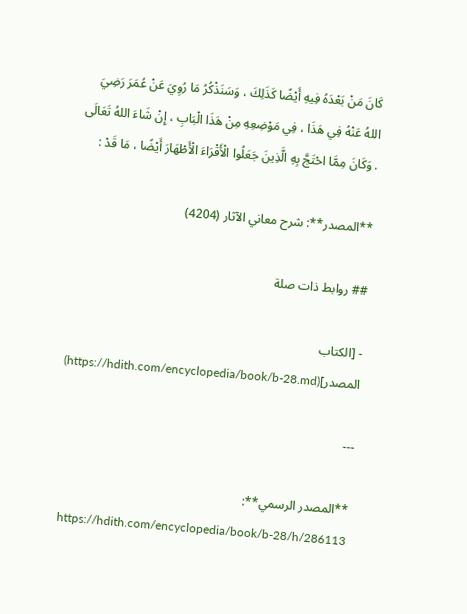كَانَ مَنْ بَعْدَهُ فِيهِ أَيْضًا كَذَلِكَ ، وَسَنَذْكُرُ مَا رُوِيَ عَنْ عُمَرَ رَضِيَ اللهُ عَنْهُ فِي هَذَا ، فِي مَوْضِعِهِ مِنْ هَذَا الْبَابِ ، إِنْ شَاءَ اللهُ تَعَالَى . وَكَانَ مِمَّا احْتَجَّ بِهِ الَّذِينَ جَعَلُوا الْأَقْرَاءَ الْأَطْهَارَ أَيْضًا ، مَا قَدْ :

**المصدر**: شرح معاني الآثار (4204)

## روابط ذات صلة

- [الكتاب المصدر](https://hdith.com/encyclopedia/book/b-28.md)

---

**المصدر الرسمي**: https://hdith.com/encyclopedia/book/b-28/h/286113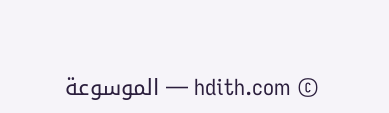© hdith.com — الموسوعة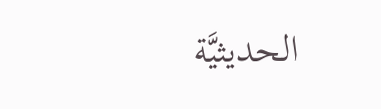الحديثيَّة